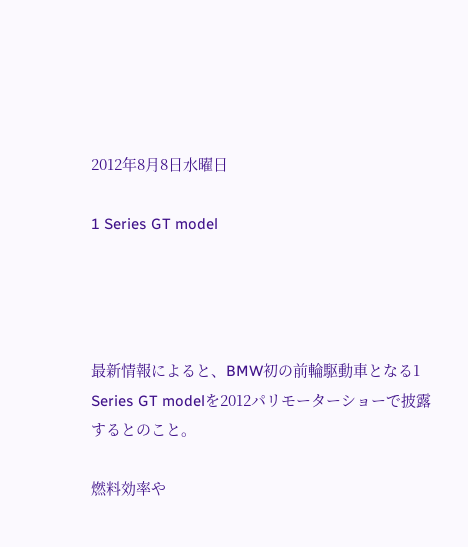2012年8月8日水曜日

1 Series GT model




最新情報によると、BMW初の前輪駆動車となる1 Series GT modelを2012パリモーターショーで披露するとのこと。

燃料効率や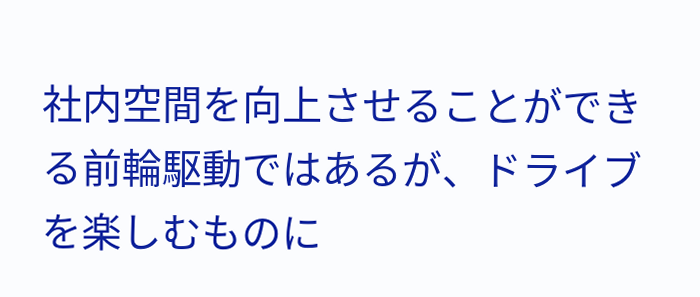社内空間を向上させることができる前輪駆動ではあるが、ドライブを楽しむものに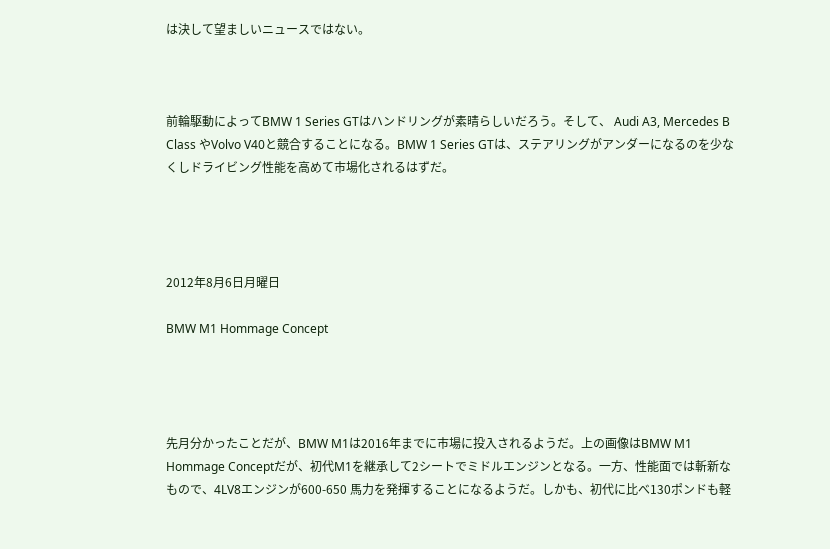は決して望ましいニュースではない。



前輪駆動によってBMW 1 Series GTはハンドリングが素晴らしいだろう。そして、 Audi A3, Mercedes B Class やVolvo V40と競合することになる。BMW 1 Series GTは、ステアリングがアンダーになるのを少なくしドライビング性能を高めて市場化されるはずだ。




2012年8月6日月曜日

BMW M1 Hommage Concept




先月分かったことだが、BMW M1は2016年までに市場に投入されるようだ。上の画像はBMW M1 Hommage Conceptだが、初代M1を継承して2シートでミドルエンジンとなる。一方、性能面では斬新なもので、4LV8エンジンが600-650 馬力を発揮することになるようだ。しかも、初代に比べ130ポンドも軽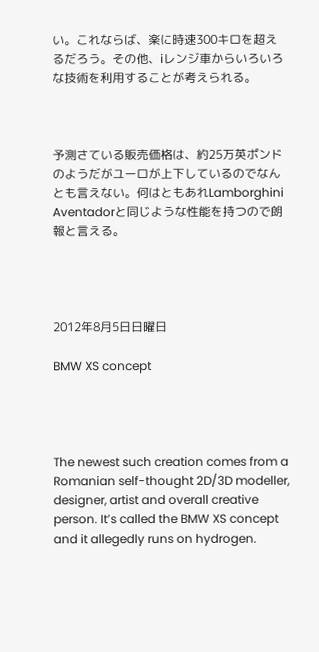い。これならば、楽に時速300キロを超えるだろう。その他、iレンジ車からいろいろな技術を利用することが考えられる。



予測さている販売価格は、約25万英ポンドのようだがユーロが上下しているのでなんとも言えない。何はともあれLamborghini Aventadorと同じような性能を持つので朗報と言える。




2012年8月5日日曜日

BMW XS concept




The newest such creation comes from a Romanian self-thought 2D/3D modeller, designer, artist and overall creative person. It’s called the BMW XS concept and it allegedly runs on hydrogen.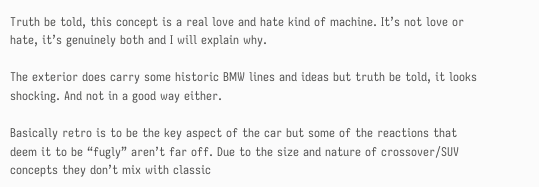Truth be told, this concept is a real love and hate kind of machine. It’s not love or hate, it’s genuinely both and I will explain why.

The exterior does carry some historic BMW lines and ideas but truth be told, it looks shocking. And not in a good way either.

Basically retro is to be the key aspect of the car but some of the reactions that deem it to be “fugly” aren’t far off. Due to the size and nature of crossover/SUV concepts they don’t mix with classic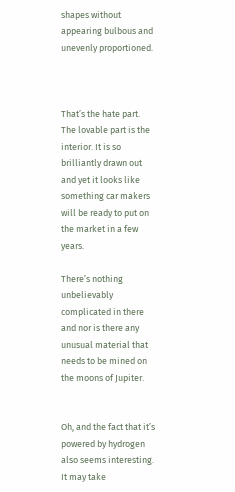shapes without appearing bulbous and unevenly proportioned.



That’s the hate part. The lovable part is the interior. It is so brilliantly drawn out and yet it looks like something car makers will be ready to put on the market in a few years.

There’s nothing unbelievably complicated in there and nor is there any unusual material that needs to be mined on the moons of Jupiter.


Oh, and the fact that it’s powered by hydrogen also seems interesting. It may take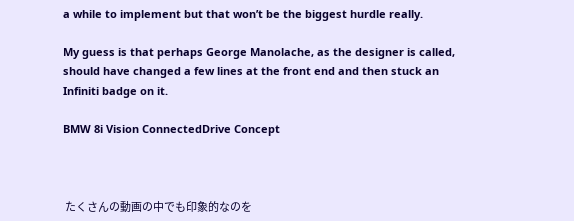a while to implement but that won’t be the biggest hurdle really.

My guess is that perhaps George Manolache, as the designer is called, should have changed a few lines at the front end and then stuck an Infiniti badge on it.

BMW 8i Vision ConnectedDrive Concept



 たくさんの動画の中でも印象的なのを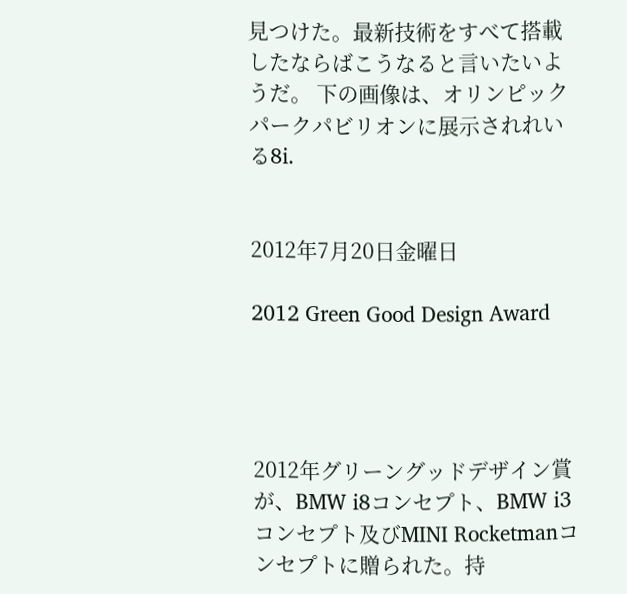見つけた。最新技術をすべて搭載したならばこうなると言いたいようだ。 下の画像は、オリンピックパークパビリオンに展示されれいる8i.


2012年7月20日金曜日

2012 Green Good Design Award




2012年グリーングッドデザイン賞が、BMW i8コンセプト、BMW i3コンセプト及びMINI Rocketmanコンセプトに贈られた。持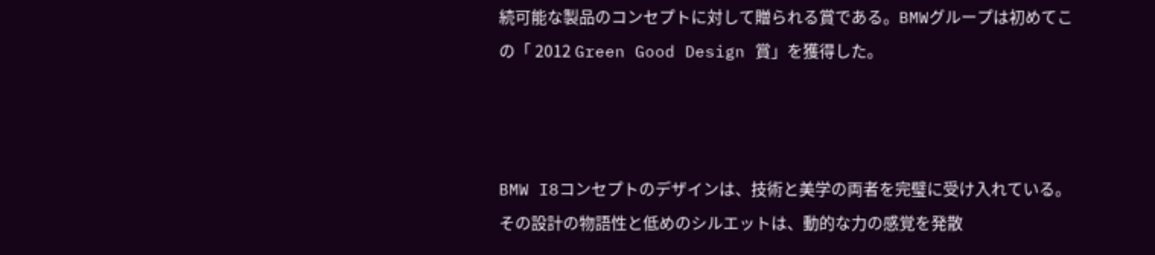続可能な製品のコンセプトに対して贈られる賞である。BMWグループは初めてこの「 2012 Green Good Design 賞」を獲得した。



BMW I8コンセプトのデザインは、技術と美学の両者を完璧に受け入れている。その設計の物語性と低めのシルエットは、動的な力の感覚を発散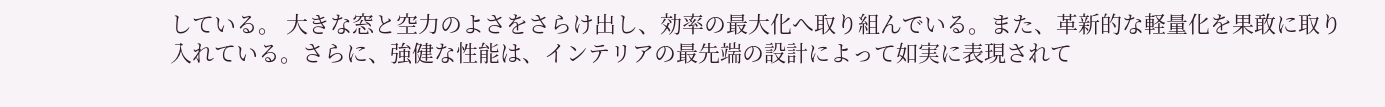している。 大きな窓と空力のよさをさらけ出し、効率の最大化へ取り組んでいる。また、革新的な軽量化を果敢に取り入れている。さらに、強健な性能は、インテリアの最先端の設計によって如実に表現されて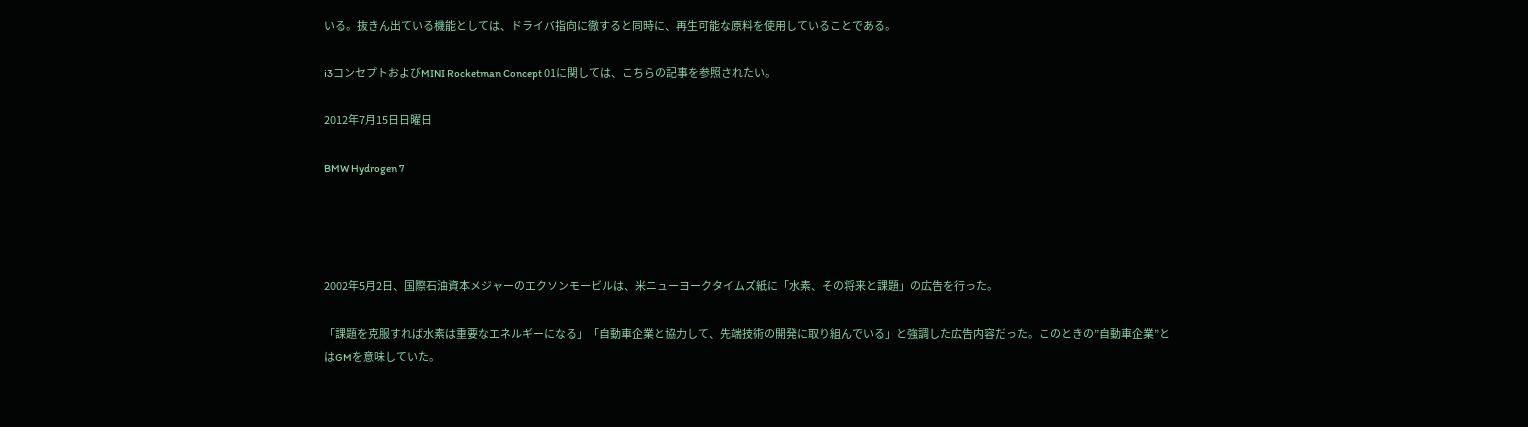いる。抜きん出ている機能としては、ドライバ指向に徹すると同時に、再生可能な原料を使用していることである。

i3コンセプトおよびMINI Rocketman Concept 01に関しては、こちらの記事を参照されたい。

2012年7月15日日曜日

BMW Hydrogen 7




2002年5月2日、国際石油資本メジャーのエクソンモービルは、米ニューヨークタイムズ紙に「水素、その将来と課題」の広告を行った。

「課題を克服すれば水素は重要なエネルギーになる」「自動車企業と協力して、先端技術の開発に取り組んでいる」と強調した広告内容だった。このときの”自動車企業”とはGMを意味していた。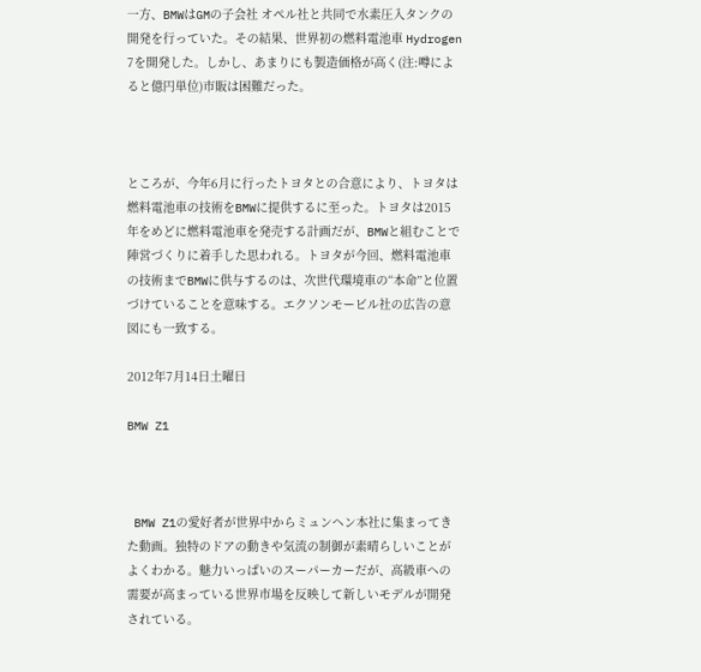一方、BMWはGMの子会社 オペル社と共同で水素圧入タンクの開発を行っていた。その結果、世界初の燃料電池車 Hydrogen 7を開発した。しかし、あまりにも製造価格が高く(注:噂によると億円単位)市販は困難だった。



ところが、今年6月に行ったトヨタとの合意により、トヨタは燃料電池車の技術をBMWに提供するに至った。トヨタは2015年をめどに燃料電池車を発売する計画だが、BMWと組むことで陣営づくりに着手した思われる。トヨタが今回、燃料電池車の技術までBMWに供与するのは、次世代環境車の“本命”と位置づけていることを意味する。エクソンモービル社の広告の意図にも一致する。

2012年7月14日土曜日

BMW Z1



 BMW Z1の愛好者が世界中からミュンヘン本社に集まってきた動画。独特のドアの動きや気流の制御が素晴らしいことがよくわかる。魅力いっぱいのスーパーカーだが、高級車への需要が高まっている世界市場を反映して新しいモデルが開発されている。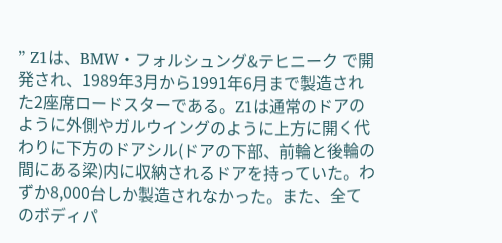” Z1は、BMW・フォルシュング&テヒニーク で開発され、1989年3月から1991年6月まで製造された2座席ロードスターである。Z1は通常のドアのように外側やガルウイングのように上方に開く代わりに下方のドアシル(ドアの下部、前輪と後輪の間にある梁)内に収納されるドアを持っていた。わずか8,000台しか製造されなかった。また、全てのボディパ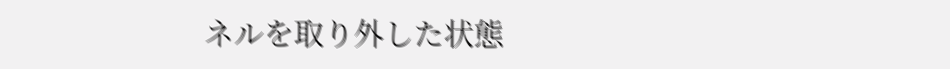ネルを取り外した状態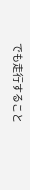でも走行すること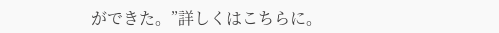ができた。”詳しくはこちらに。